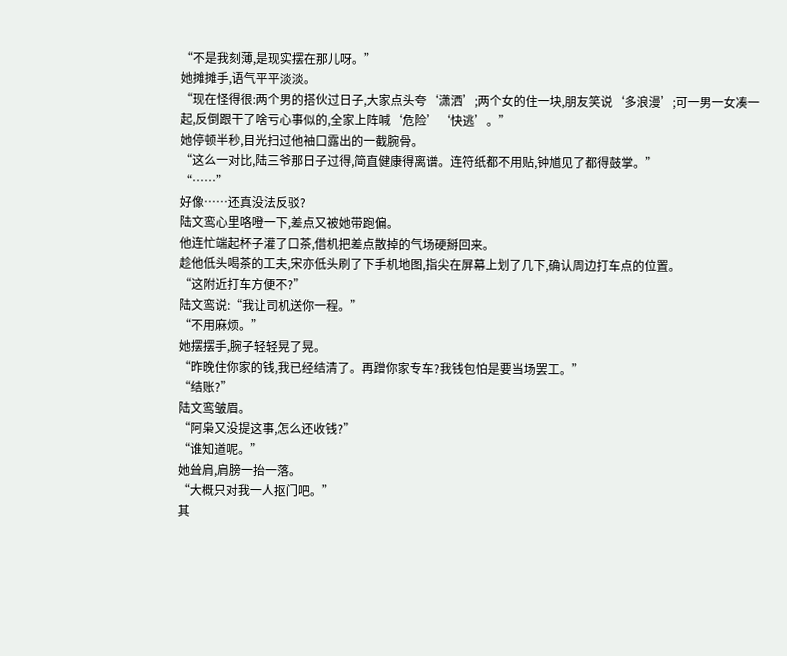“不是我刻薄,是现实摆在那儿呀。”
她摊摊手,语气平平淡淡。
“现在怪得很:两个男的搭伙过日子,大家点头夸‘潇洒’;两个女的住一块,朋友笑说‘多浪漫’;可一男一女凑一起,反倒跟干了啥亏心事似的,全家上阵喊‘危险’‘快逃’。”
她停顿半秒,目光扫过他袖口露出的一截腕骨。
“这么一对比,陆三爷那日子过得,简直健康得离谱。连符纸都不用贴,钟馗见了都得鼓掌。”
“……”
好像……还真没法反驳?
陆文鸾心里咯噔一下,差点又被她带跑偏。
他连忙端起杯子灌了口茶,借机把差点散掉的气场硬掰回来。
趁他低头喝茶的工夫,宋亦低头刷了下手机地图,指尖在屏幕上划了几下,确认周边打车点的位置。
“这附近打车方便不?”
陆文鸾说:“我让司机送你一程。”
“不用麻烦。”
她摆摆手,腕子轻轻晃了晃。
“昨晚住你家的钱,我已经结清了。再蹭你家专车?我钱包怕是要当场罢工。”
“结账?”
陆文鸾皱眉。
“阿枭又没提这事,怎么还收钱?”
“谁知道呢。”
她耸肩,肩膀一抬一落。
“大概只对我一人抠门吧。”
其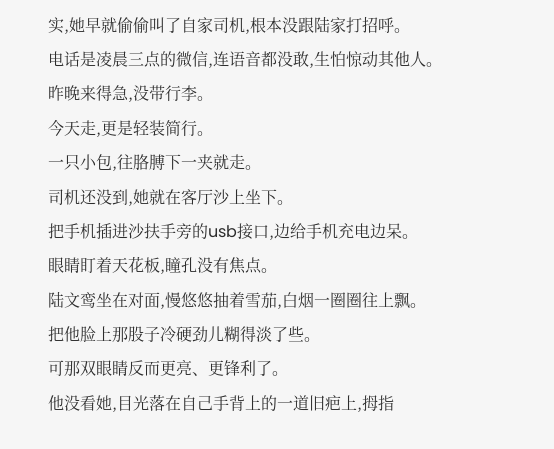实,她早就偷偷叫了自家司机,根本没跟陆家打招呼。
电话是凌晨三点的微信,连语音都没敢,生怕惊动其他人。
昨晚来得急,没带行李。
今天走,更是轻装简行。
一只小包,往胳膊下一夹就走。
司机还没到,她就在客厅沙上坐下。
把手机插进沙扶手旁的usb接口,边给手机充电边呆。
眼睛盯着天花板,瞳孔没有焦点。
陆文鸾坐在对面,慢悠悠抽着雪茄,白烟一圈圈往上飘。
把他脸上那股子冷硬劲儿糊得淡了些。
可那双眼睛反而更亮、更锋利了。
他没看她,目光落在自己手背上的一道旧疤上,拇指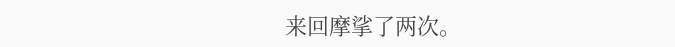来回摩挲了两次。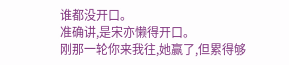谁都没开口。
准确讲,是宋亦懒得开口。
刚那一轮你来我往,她赢了,但累得够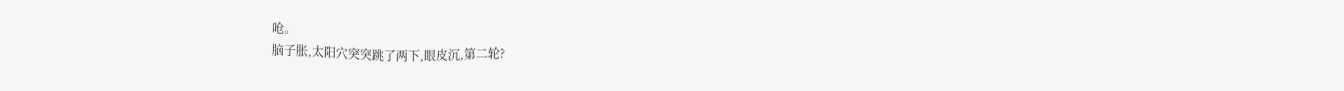呛。
脑子胀,太阳穴突突跳了两下,眼皮沉,第二轮?